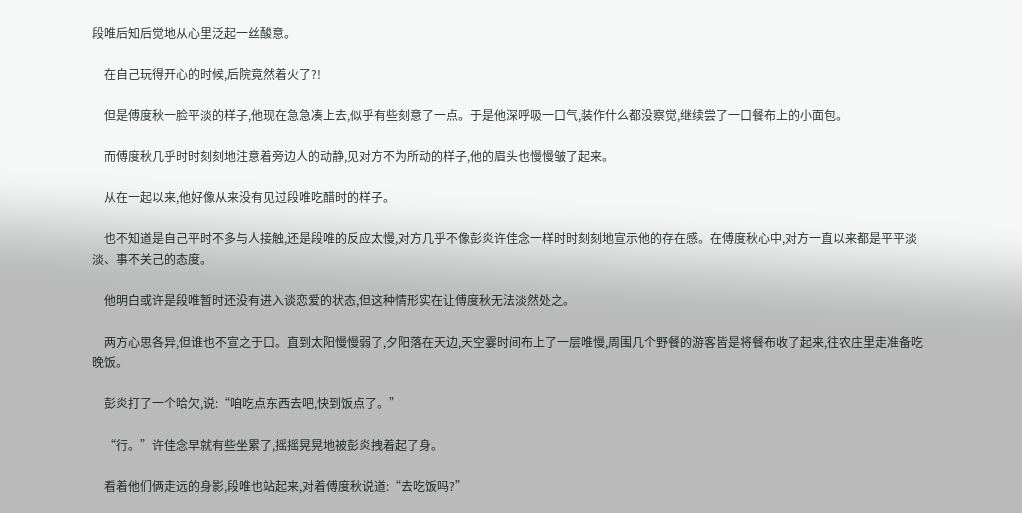段唯后知后觉地从心里泛起一丝酸意。

    在自己玩得开心的时候,后院竟然着火了?!

    但是傅度秋一脸平淡的样子,他现在急急凑上去,似乎有些刻意了一点。于是他深呼吸一口气,装作什么都没察觉,继续尝了一口餐布上的小面包。

    而傅度秋几乎时时刻刻地注意着旁边人的动静,见对方不为所动的样子,他的眉头也慢慢皱了起来。

    从在一起以来,他好像从来没有见过段唯吃醋时的样子。

    也不知道是自己平时不多与人接触,还是段唯的反应太慢,对方几乎不像彭炎许佳念一样时时刻刻地宣示他的存在感。在傅度秋心中,对方一直以来都是平平淡淡、事不关己的态度。

    他明白或许是段唯暂时还没有进入谈恋爱的状态,但这种情形实在让傅度秋无法淡然处之。

    两方心思各异,但谁也不宣之于口。直到太阳慢慢弱了,夕阳落在天边,天空霎时间布上了一层唯慢,周围几个野餐的游客皆是将餐布收了起来,往农庄里走准备吃晚饭。

    彭炎打了一个哈欠,说:“咱吃点东西去吧,快到饭点了。”

    “行。”许佳念早就有些坐累了,摇摇晃晃地被彭炎拽着起了身。

    看着他们俩走远的身影,段唯也站起来,对着傅度秋说道:“去吃饭吗?”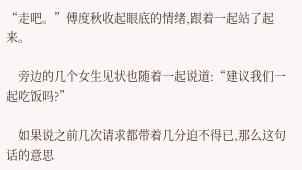“走吧。”傅度秋收起眼底的情绪,跟着一起站了起来。

    旁边的几个女生见状也随着一起说道:“建议我们一起吃饭吗?”

    如果说之前几次请求都带着几分迫不得已,那么这句话的意思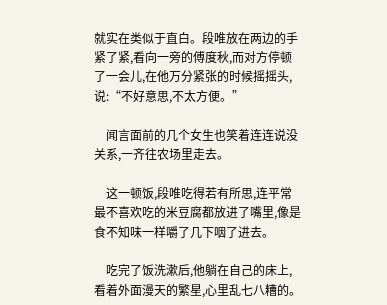就实在类似于直白。段唯放在两边的手紧了紧,看向一旁的傅度秋,而对方停顿了一会儿,在他万分紧张的时候摇摇头,说:“不好意思,不太方便。”

    闻言面前的几个女生也笑着连连说没关系,一齐往农场里走去。

    这一顿饭,段唯吃得若有所思,连平常最不喜欢吃的米豆腐都放进了嘴里,像是食不知味一样嚼了几下咽了进去。

    吃完了饭洗漱后,他躺在自己的床上,看着外面漫天的繁星,心里乱七八糟的。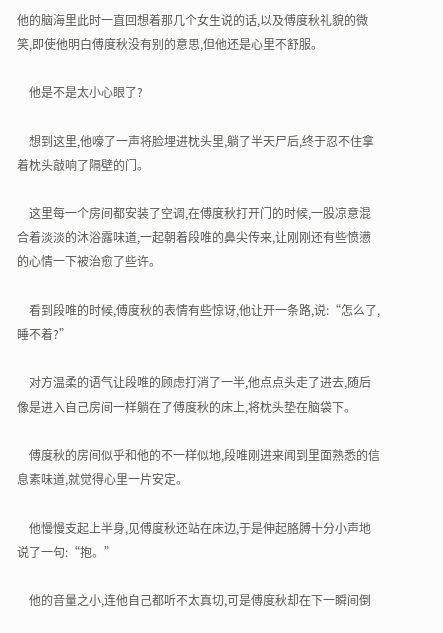他的脑海里此时一直回想着那几个女生说的话,以及傅度秋礼貌的微笑,即使他明白傅度秋没有别的意思,但他还是心里不舒服。

    他是不是太小心眼了?

    想到这里,他嚎了一声将脸埋进枕头里,躺了半天尸后,终于忍不住拿着枕头敲响了隔壁的门。

    这里每一个房间都安装了空调,在傅度秋打开门的时候,一股凉意混合着淡淡的沐浴露味道,一起朝着段唯的鼻尖传来,让刚刚还有些愤懑的心情一下被治愈了些许。

    看到段唯的时候,傅度秋的表情有些惊讶,他让开一条路,说:“怎么了,睡不着?”

    对方温柔的语气让段唯的顾虑打消了一半,他点点头走了进去,随后像是进入自己房间一样躺在了傅度秋的床上,将枕头垫在脑袋下。

    傅度秋的房间似乎和他的不一样似地,段唯刚进来闻到里面熟悉的信息素味道,就觉得心里一片安定。

    他慢慢支起上半身,见傅度秋还站在床边,于是伸起胳膊十分小声地说了一句:“抱。”

    他的音量之小,连他自己都听不太真切,可是傅度秋却在下一瞬间倒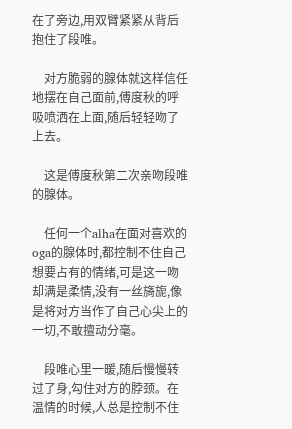在了旁边,用双臂紧紧从背后抱住了段唯。

    对方脆弱的腺体就这样信任地摆在自己面前,傅度秋的呼吸喷洒在上面,随后轻轻吻了上去。

    这是傅度秋第二次亲吻段唯的腺体。

    任何一个alha在面对喜欢的oga的腺体时,都控制不住自己想要占有的情绪,可是这一吻却满是柔情,没有一丝旖旎,像是将对方当作了自己心尖上的一切,不敢擅动分毫。

    段唯心里一暖,随后慢慢转过了身,勾住对方的脖颈。在温情的时候,人总是控制不住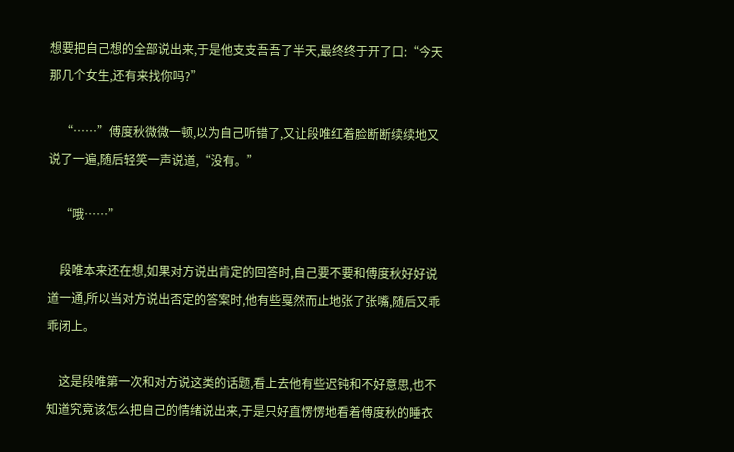想要把自己想的全部说出来,于是他支支吾吾了半天,最终终于开了口:“今天那几个女生,还有来找你吗?”

    “……”傅度秋微微一顿,以为自己听错了,又让段唯红着脸断断续续地又说了一遍,随后轻笑一声说道,“没有。”

    “哦……”

    段唯本来还在想,如果对方说出肯定的回答时,自己要不要和傅度秋好好说道一通,所以当对方说出否定的答案时,他有些戛然而止地张了张嘴,随后又乖乖闭上。

    这是段唯第一次和对方说这类的话题,看上去他有些迟钝和不好意思,也不知道究竟该怎么把自己的情绪说出来,于是只好直愣愣地看着傅度秋的睡衣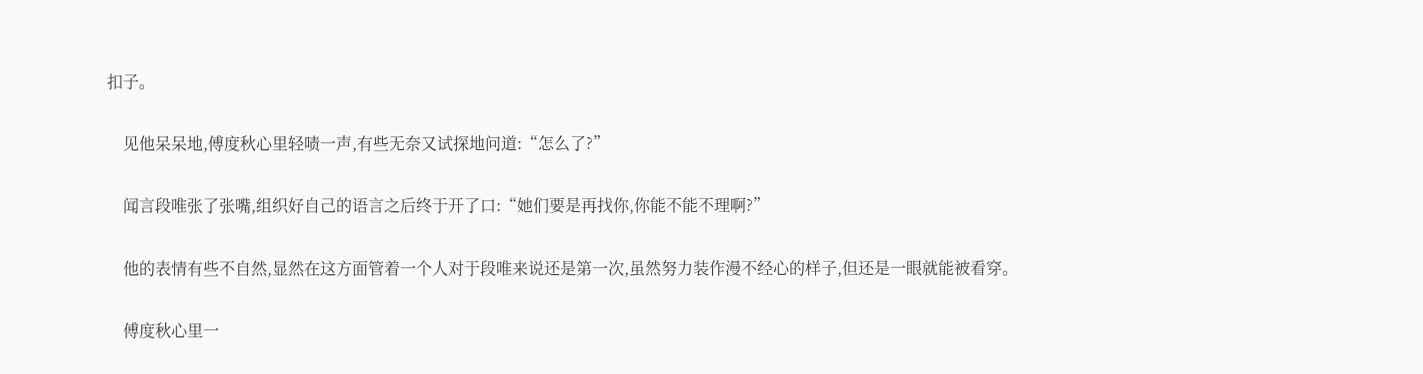扣子。

    见他呆呆地,傅度秋心里轻啧一声,有些无奈又试探地问道:“怎么了?”

    闻言段唯张了张嘴,组织好自己的语言之后终于开了口:“她们要是再找你,你能不能不理啊?”

    他的表情有些不自然,显然在这方面管着一个人对于段唯来说还是第一次,虽然努力装作漫不经心的样子,但还是一眼就能被看穿。

    傅度秋心里一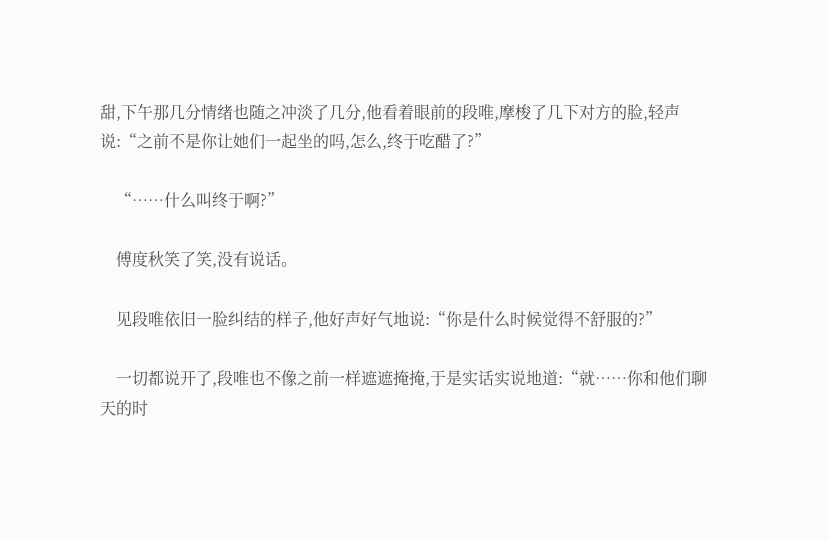甜,下午那几分情绪也随之冲淡了几分,他看着眼前的段唯,摩梭了几下对方的脸,轻声说:“之前不是你让她们一起坐的吗,怎么,终于吃醋了?”

    “……什么叫终于啊?”

    傅度秋笑了笑,没有说话。

    见段唯依旧一脸纠结的样子,他好声好气地说:“你是什么时候觉得不舒服的?”

    一切都说开了,段唯也不像之前一样遮遮掩掩,于是实话实说地道:“就……你和他们聊天的时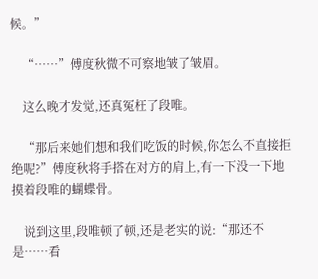候。”

    “……”傅度秋微不可察地皱了皱眉。

    这么晚才发觉,还真冤枉了段唯。

    “那后来她们想和我们吃饭的时候,你怎么不直接拒绝呢?”傅度秋将手搭在对方的肩上,有一下没一下地摸着段唯的蝴蝶骨。

    说到这里,段唯顿了顿,还是老实的说:“那还不是……看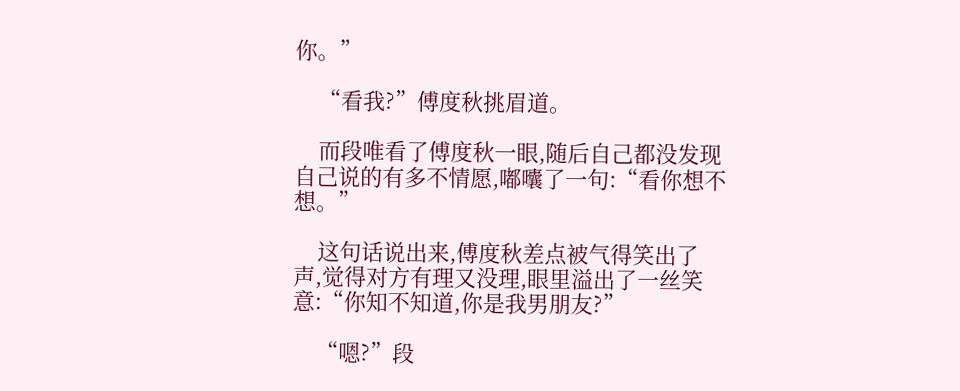你。”

    “看我?”傅度秋挑眉道。

    而段唯看了傅度秋一眼,随后自己都没发现自己说的有多不情愿,嘟囔了一句:“看你想不想。”

    这句话说出来,傅度秋差点被气得笑出了声,觉得对方有理又没理,眼里溢出了一丝笑意:“你知不知道,你是我男朋友?”

    “嗯?”段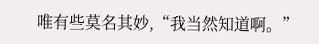唯有些莫名其妙,“我当然知道啊。”